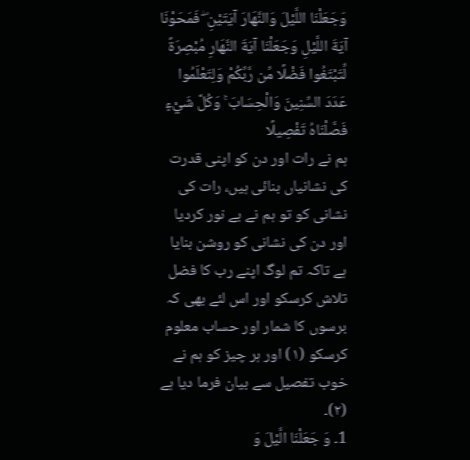وَجَعَلْنَا اللَّيْلَ وَالنَّهَارَ آيَتَيْنِ ۖ فَمَحَوْنَا آيَةَ اللَّيْلِ وَجَعَلْنَا آيَةَ النَّهَارِ مُبْصِرَةً لِّتَبْتَغُوا فَضْلًا مِّن رَّبِّكُمْ وَلِتَعْلَمُوا عَدَدَ السِّنِينَ وَالْحِسَابَ ۚ وَكُلَّ شَيْءٍ فَصَّلْنَاهُ تَفْصِيلًا
ہم نے رات اور دن کو اپنی قدرت کی نشانیاں بنائی ہیں، رات کی نشانی کو تو ہم نے بے نور کردیا اور دن کی نشانی کو روشن بنایا ہے تاکہ تم لوگ اپنے رب کا فضل تلاش کرسکو اور اس لئے بھی کہ برسوں کا شمار اور حساب معلوم کرسکو (١) اور ہر چیز کو ہم نے خوب تفصیل سے بیان فرما دیا ہے (٢)۔
1۔ وَ جَعَلْنَا الَّيْلَ وَ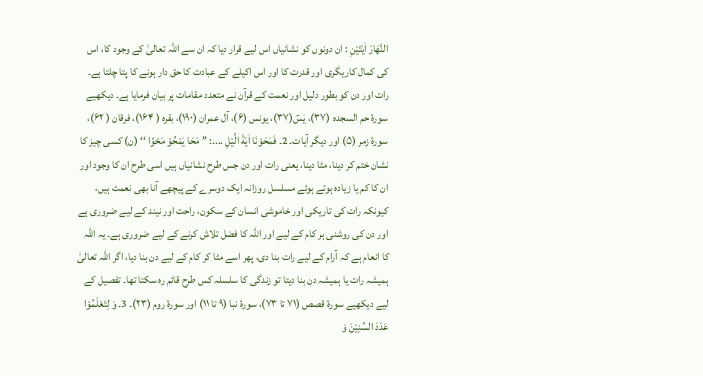النَّهَارَ اٰيَتَيْنِ : ان دونوں کو نشانیاں اس لیے قرار دیا کہ ان سے اللہ تعالیٰ کے وجود کا، اس کی کمال کاریگری اور قدرت کا اور اس اکیلے کے عبادت کا حق دار ہونے کا پتا چلتا ہے۔ رات اور دن کو بطور دلیل اور نعمت کے قرآن نے متعدد مقامات پر بیان فرمایا ہے۔ دیکھیے سورۂ حم السجدہ (۳۷)، یٰسٓ(۳۷)، یونس (۶)، آل عمران (۱۹۰)، بقرہ ( ۱۶۴)، فرقان ( ۶۲)، سورۂ زمر (۵) اور دیگر آیات۔ 2۔ فَمَحَوْنَا اٰيَةَ الَّيْلِ ....: ’’ مَحَا يَمْحُوْ مَحْوًا ‘‘ (ن) کسی چیز کا نشان ختم کر دینا، مٹا دینا، یعنی رات اور دن جس طرح نشانیاں ہیں اسی طرح ان کا وجود اور ان کا کم یا زیادہ ہوتے ہوئے مسلسل روزانہ ایک دوسرے کے پیچھے آنا بھی نعمت ہیں، کیونکہ رات کی تاریکی اور خاموشی انسان کے سکون، راحت اور نیند کے لیے ضروری ہے اور دن کی روشنی ہر کام کے لیے اور اللہ کا فضل تلاش کرنے کے لیے ضروری ہے۔ یہ اللہ کا انعام ہے کہ آرام کے لیے رات بنا دی، پھر اسے مٹا کر کام کے لیے دن بنا دیا، اگر اللہ تعالیٰ ہمیشہ رات یا ہمیشہ دن بنا دیتا تو زندگی کا سلسلہ کس طرح قائم رہ سکتا تھا۔ تفصیل کے لیے دیکھیے سورۂ قصص (۷۱ تا ۷۳)، سورۂ نبا (۹ تا ۱۱) اور سورۂ روم (۲۳)۔ 3۔ وَ لِتَعْلَمُوْا عَدَدَ السِّنِيْنَ وَ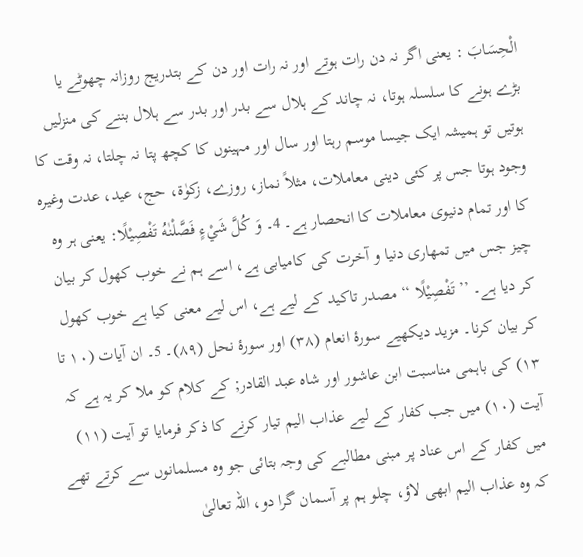الْحِسَابَ : یعنی اگر نہ دن رات ہوتے اور نہ رات اور دن کے بتدریج روزانہ چھوٹے یا بڑے ہونے کا سلسلہ ہوتا، نہ چاند کے ہلال سے بدر اور بدر سے ہلال بننے کی منزلیں ہوتیں تو ہمیشہ ایک جیسا موسم رہتا اور سال اور مہینوں کا کچھ پتا نہ چلتا، نہ وقت کا وجود ہوتا جس پر کئی دینی معاملات، مثلاً نماز، روزے، زکوٰۃ، حج، عید، عدت وغیرہ کا اور تمام دنیوی معاملات کا انحصار ہے۔ 4۔ وَ كُلَّ شَيْءٍ فَصَّلْنٰهُ تَفْصِيْلًا: یعنی ہر وہ چیز جس میں تمھاری دنیا و آخرت کی کامیابی ہے، اسے ہم نے خوب کھول کر بیان کر دیا ہے۔ ’’ تَفْصِيْلًا ‘‘ مصدر تاکید کے لیے ہے، اس لیے معنی کیا ہے خوب کھول کر بیان کرنا۔ مزید دیکھیے سورۂ انعام (۳۸) اور سورۂ نحل (۸۹)۔ 5۔ ان آیات (۱۰ تا ۱۳) کی باہمی مناسبت ابن عاشور اور شاہ عبد القادر; کے کلام کو ملا کر یہ ہے کہ آیت (۱۰) میں جب کفار کے لیے عذاب الیم تیار کرنے کا ذکر فرمایا تو آیت (۱۱) میں کفار کے اس عناد پر مبنی مطالبے کی وجہ بتائی جو وہ مسلمانوں سے کرتے تھے کہ وہ عذاب الیم ابھی لاؤ، چلو ہم پر آسمان گرا دو، اللہ تعالیٰ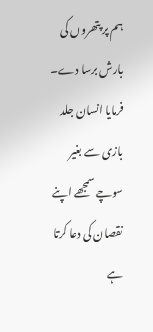ہم پر پتھروں کی بارش برسا دے۔ فرمایا انسان جلد بازی سے بغیر سوچے سمجھے اپنے نقصان کی دعا کرتا ہے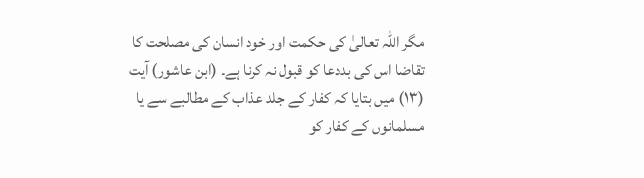مگر اللہ تعالیٰ کی حکمت اور خود انسان کی مصلحت کا تقاضا اس کی بددعا کو قبول نہ کرنا ہے۔ (ابن عاشور) آیت (۱۳) میں بتایا کہ کفار کے جلد عذاب کے مطالبے سے یا مسلمانوں کے کفار کو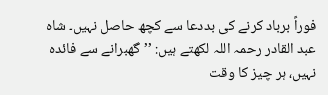فوراً برباد کرنے کی بددعا سے کچھ حاصل نہیں۔ شاہ عبد القادر رحمہ اللہ لکھتے ہیں: ’’گھبرانے سے فائدہ نہیں، ہر چیز کا وقت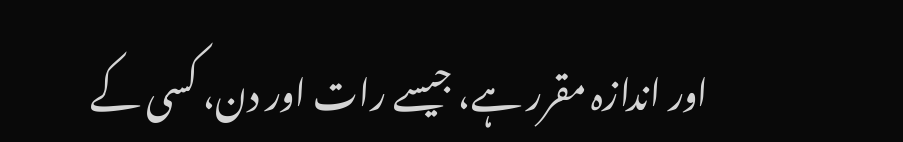اور اندازہ مقرر ہے، جیسے رات اور دن، کسی کے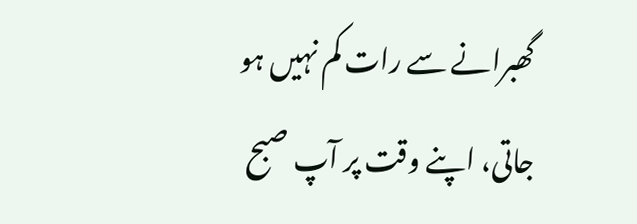گھبرانے سے رات کم نہیں ہو جاتی، اپنے وقت پر آپ صبح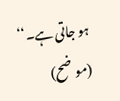ہو جاتی ہے۔‘‘ (موضح)